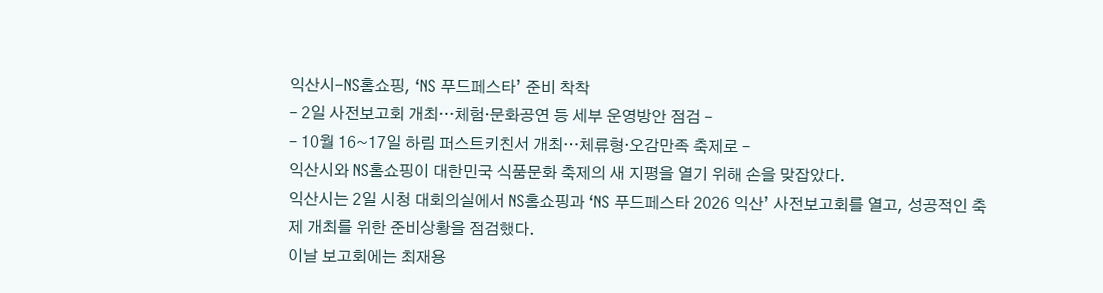익산시-NS홈쇼핑, ‘NS 푸드페스타’ 준비 착착
– 2일 사전보고회 개최…체험·문화공연 등 세부 운영방안 점검 –
– 10월 16~17일 하림 퍼스트키친서 개최…체류형·오감만족 축제로 –
익산시와 NS홈쇼핑이 대한민국 식품문화 축제의 새 지평을 열기 위해 손을 맞잡았다.
익산시는 2일 시청 대회의실에서 NS홈쇼핑과 ‘NS 푸드페스타 2026 익산’ 사전보고회를 열고, 성공적인 축제 개최를 위한 준비상황을 점검했다.
이날 보고회에는 최재용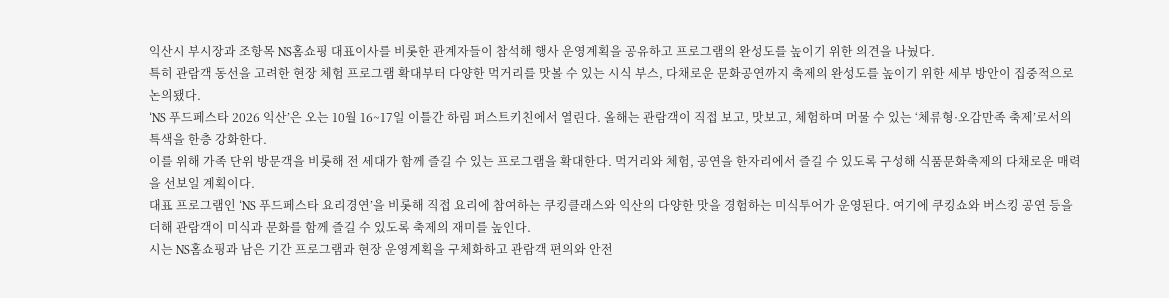익산시 부시장과 조항목 NS홈쇼핑 대표이사를 비롯한 관계자들이 참석해 행사 운영계획을 공유하고 프로그램의 완성도를 높이기 위한 의견을 나눴다.
특히 관람객 동선을 고려한 현장 체험 프로그램 확대부터 다양한 먹거리를 맛볼 수 있는 시식 부스, 다채로운 문화공연까지 축제의 완성도를 높이기 위한 세부 방안이 집중적으로 논의됐다.
‘NS 푸드페스타 2026 익산’은 오는 10월 16~17일 이틀간 하림 퍼스트키친에서 열린다. 올해는 관람객이 직접 보고, 맛보고, 체험하며 머물 수 있는 ‘체류형·오감만족 축제’로서의 특색을 한층 강화한다.
이를 위해 가족 단위 방문객을 비롯해 전 세대가 함께 즐길 수 있는 프로그램을 확대한다. 먹거리와 체험, 공연을 한자리에서 즐길 수 있도록 구성해 식품문화축제의 다채로운 매력을 선보일 계획이다.
대표 프로그램인 ‘NS 푸드페스타 요리경연’을 비롯해 직접 요리에 참여하는 쿠킹클래스와 익산의 다양한 맛을 경험하는 미식투어가 운영된다. 여기에 쿠킹쇼와 버스킹 공연 등을 더해 관람객이 미식과 문화를 함께 즐길 수 있도록 축제의 재미를 높인다.
시는 NS홈쇼핑과 남은 기간 프로그램과 현장 운영계획을 구체화하고 관람객 편의와 안전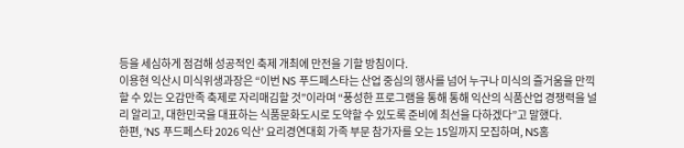등을 세심하게 점검해 성공적인 축제 개최에 만전을 기할 방침이다.
이용현 익산시 미식위생과장은 “이번 NS 푸드페스타는 산업 중심의 행사를 넘어 누구나 미식의 즐거움을 만끽할 수 있는 오감만족 축제로 자리매김할 것”이라며 “풍성한 프로그램을 통해 통해 익산의 식품산업 경쟁력을 널리 알리고, 대한민국을 대표하는 식품문화도시로 도약할 수 있도록 준비에 최선을 다하겠다”고 말했다.
한편, ‘NS 푸드페스타 2026 익산’ 요리경연대회 가족 부문 참가자를 오는 15일까지 모집하며, NS홈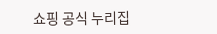쇼핑 공식 누리집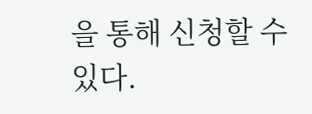을 통해 신청할 수 있다.